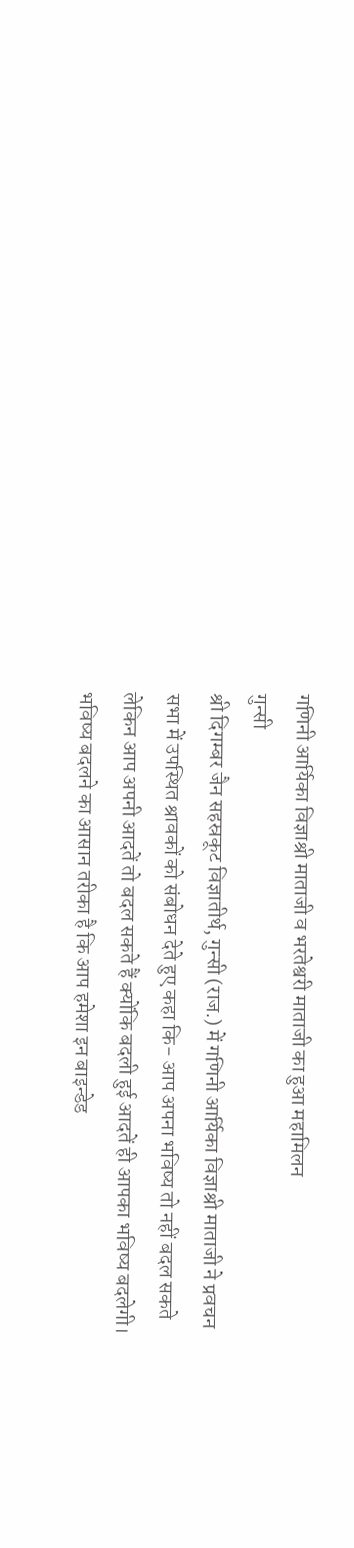गणिनी आर्यिका विज्ञाश्री माताजी व भरतेश्वरी माताजी का हुआ महामिलन
गुन्सी
श्री दिगम्बर जैन सहस्रकूट विज्ञातीर्थ, गुन्सी (राज.) में गणिनी आर्यिका विज्ञाश्री माताजी ने प्रवचन सभा में उपस्थित श्रावकों को संबोधन देते हुए कहा कि- आप अपना भविष्य तो नहीं बदल सकते लेकिन आप अपनी आदतें तो बदल सकते हैं क्योंकि बदली हुई आदतें ही आपका भविष्य बदलेगी। भविष्य बदलने का आसान तरीका है कि आप हमेशा इन बाइन्डेड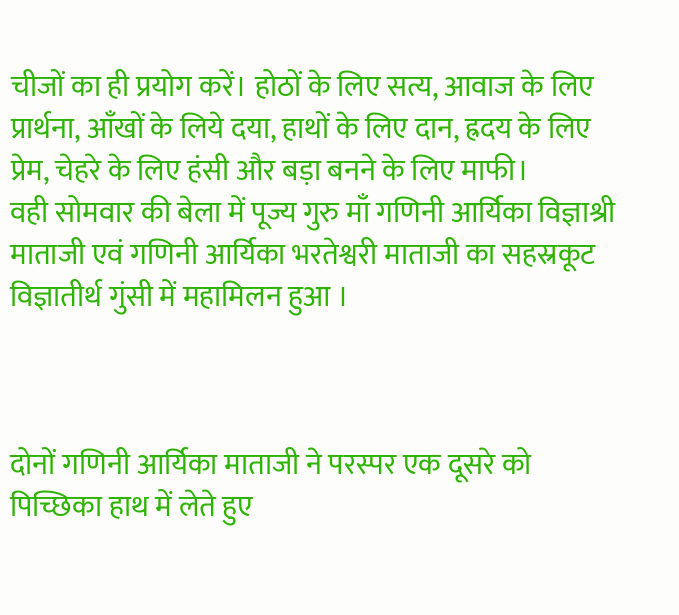चीजों का ही प्रयोग करें। होठों के लिए सत्य, आवाज के लिए प्रार्थना, आँखों के लिये दया, हाथों के लिए दान, ह्रदय के लिए प्रेम, चेहरे के लिए हंसी और बड़ा बनने के लिए माफी।
वही सोमवार की बेला में पूज्य गुरु माँ गणिनी आर्यिका विज्ञाश्री माताजी एवं गणिनी आर्यिका भरतेश्वरी माताजी का सहस्रकूट विज्ञातीर्थ गुंसी में महामिलन हुआ ।



दोनों गणिनी आर्यिका माताजी ने परस्पर एक दूसरे को पिच्छिका हाथ में लेते हुए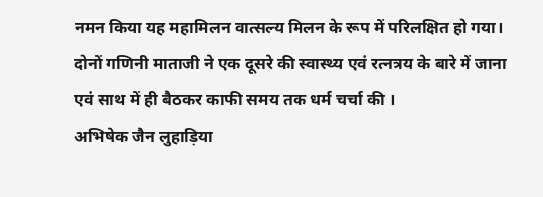नमन किया यह महामिलन वात्सल्य मिलन के रूप में परिलक्षित हो गया। दोनों गणिनी माताजी ने एक दूसरे की स्वास्थ्य एवं रत्नत्रय के बारे में जाना एवं साथ में ही बैठकर काफी समय तक धर्म चर्चा की ।
अभिषेक जैन लुहाड़िया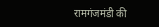रामगंजमंडी की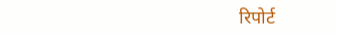रिपोर्ट